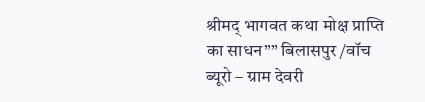श्रीमद् भागवत कथा मोक्ष प्राप्ति का साधन”” बिलासपुर /वॉच ब्यूरो – ग्राम देवरी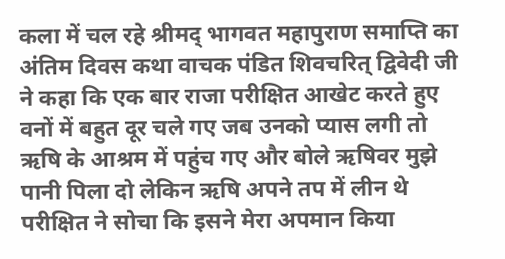कला में चल रहे श्रीमद् भागवत महापुराण समाप्ति का अंतिम दिवस कथा वाचक पंडित शिवचरित् द्विवेदी जी ने कहा कि एक बार राजा परीक्षित आखेट करते हुए वनों में बहुत दूर चले गए जब उनको प्यास लगी तो ऋषि के आश्रम में पहुंच गए और बोले ऋषिवर मुझे पानी पिला दो लेकिन ऋषि अपने तप में लीन थे परीक्षित ने सोचा कि इसने मेरा अपमान किया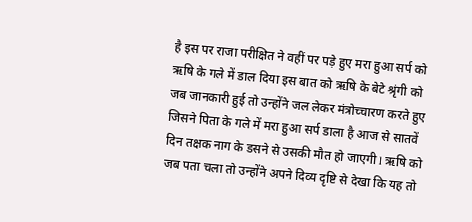है इस पर राजा परीक्षित ने वहीं पर पड़े हुए मरा हुआ सर्प को ऋषि के गले में डाल दिया इस बात को ऋषि के बेटे श्रृंगी को जब जानकारी हुई तो उन्होंने जल लेकर मंत्रोच्चारण करते हुए जिसने पिता के गले में मरा हुआ सर्प डाला है आज से सातवें दिन तक्षक नाग के डसने से उसकी मौत हो जाएगी l ऋषि को जब पता चला तो उन्होंने अपने दिव्य दृष्टि से देखा कि यह तो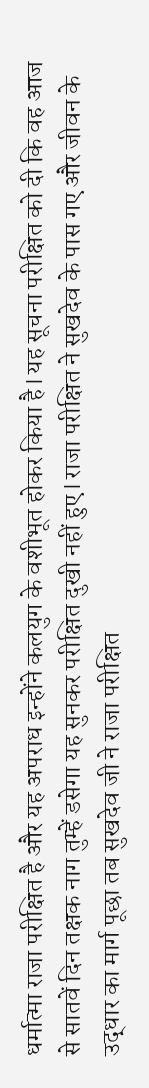धर्मात्मा राजा परीक्षित है और यह अपराध इन्होंने कलयुग के वशीभूत होकर किया है l यह सूचना परीक्षित को दी कि वह आज से सातवें दिन तक्षक नाग तुम्हें डसेगा यह सुनकर परीक्षित दुखी नहीं हुए l राजा परीक्षित ने सुखदेव के पास गए और जीवन के उद्धार का मार्ग पूछा तब सुखदेव जी ने राजा परीक्षित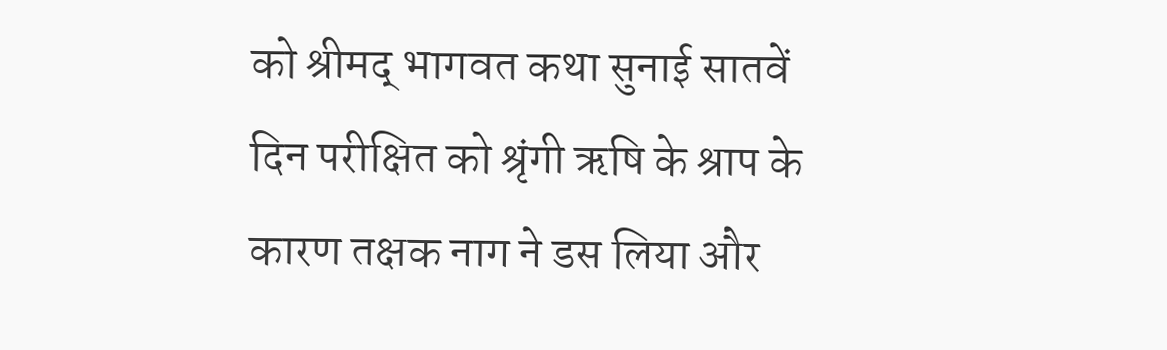को श्रीमद् भागवत कथा सुनाई सातवें दिन परीक्षित को श्रृंगी ऋषि के श्राप के कारण तक्षक नाग ने डस लिया और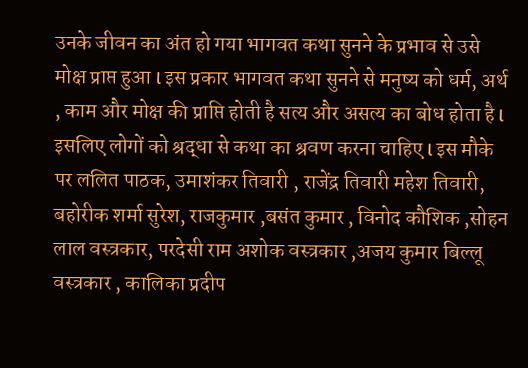उनके जीवन का अंत हो गया भागवत कथा सुनने के प्रभाव से उसे मोक्ष प्राप्त हुआ l इस प्रकार भागवत कथा सुनने से मनुष्य को धर्म, अर्थ , काम और मोक्ष की प्राप्ति होती है सत्य और असत्य का बोध होता है l इसलिए लोगों को श्रद्धा से कथा का श्रवण करना चाहिए l इस मौके पर ललित पाठक, उमाशंकर तिवारी , राजेंद्र तिवारी महेश तिवारी, बहोरीक शर्मा सुरेश, राजकुमार ,बसंत कुमार , विनोद कौशिक ,सोहन लाल वस्त्रकार, परदेसी राम अशोक वस्त्रकार ,अजय कुमार बिल्लू वस्त्रकार , कालिका प्रदीप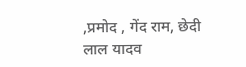,प्रमोद , गेंद राम, छेदी लाल यादव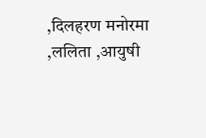,दिलहरण मनोरमा ,ललिता ,आयुषी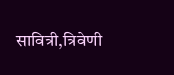सावित्री,त्रिवेणी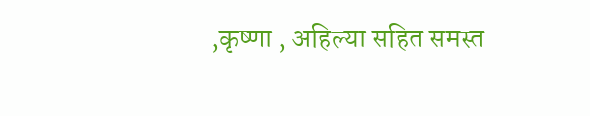,कृष्णा , अहिल्या सहित समस्त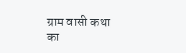ग्राम वासी कथा का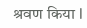श्रवण किया l